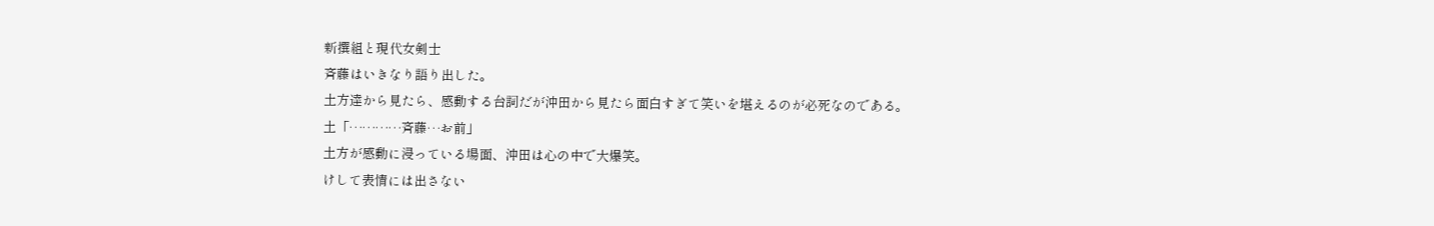新撰組と現代女剣士
斉藤はいきなり語り出した。
土方達から見たら、感動する台詞だが沖田から見たら面白すぎて笑いを堪えるのが必死なのである。
土「…………斉藤…お前」
土方が感動に浸っている場面、沖田は心の中で大爆笑。
けして表情には出さない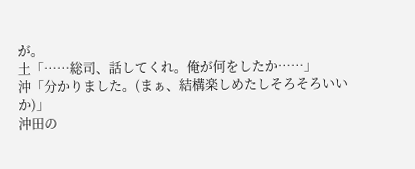が。
土「……総司、話してくれ。俺が何をしたか……」
沖「分かりました。(まぁ、結構楽しめたしそろそろいいか)」
沖田の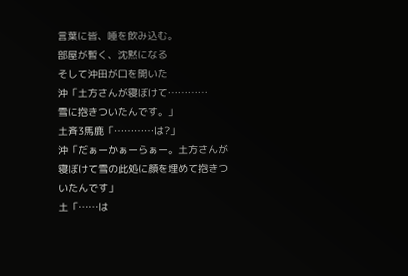言葉に皆、唾を飲み込む。
部屋が暫く、沈黙になる
そして沖田が口を開いた
沖「土方さんが寝ぼけて…………
雪に抱きついたんです。」
土斉3馬鹿「…………は?」
沖「だぁーかぁーらぁー。土方さんが寝ぼけて雪の此処に顔を埋めて抱きついたんです」
土「……は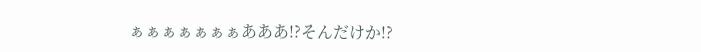ぁぁぁぁぁぁぁあああ!?そんだけか!?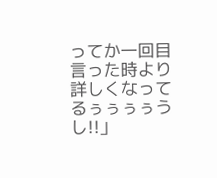ってか一回目言った時より詳しくなってるぅぅぅぅうし!!」